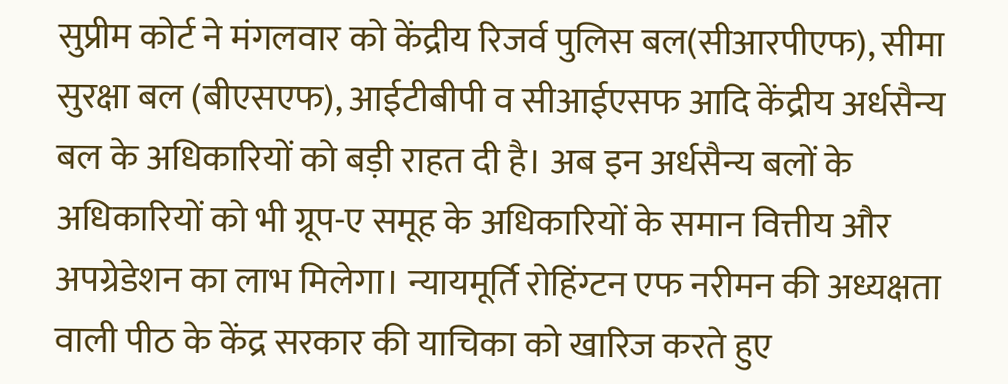सुप्रीम कोर्ट ने मंगलवार को केंद्रीय रिजर्व पुलिस बल(सीआरपीएफ), सीमा सुरक्षा बल (बीएसएफ), आईटीबीपी व सीआईएसफ आदि केंद्रीय अर्धसैन्य बल के अधिकारियों को बड़ी राहत दी है। अब इन अर्धसैन्य बलों के अधिकारियों को भी ग्रूप-ए समूह के अधिकारियों के समान वित्तीय और अपग्रेडेशन का लाभ मिलेगा। न्यायमूर्ति रोहिंग्टन एफ नरीमन की अध्यक्षता वाली पीठ के केंद्र सरकार की याचिका को खारिज करते हुए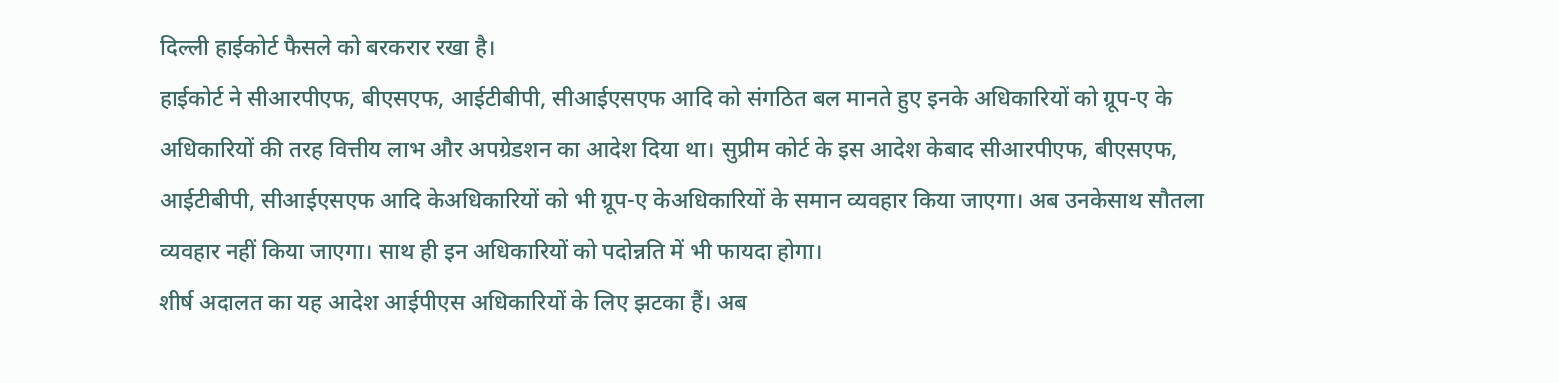दिल्ली हाईकोर्ट फैसले को बरकरार रखा है।
हाईकोर्ट ने सीआरपीएफ, बीएसएफ, आईटीबीपी, सीआईएसएफ आदि को संगठित बल मानते हुए इनके अधिकारियों को ग्रूप-ए के अधिकारियों की तरह वित्तीय लाभ और अपग्रेडशन का आदेश दिया था। सुप्रीम कोर्ट के इस आदेश केबाद सीआरपीएफ, बीएसएफ, आईटीबीपी, सीआईएसएफ आदि केअधिकारियों को भी ग्रूप-ए केअधिकारियों के समान व्यवहार किया जाएगा। अब उनकेसाथ सौतला व्यवहार नहीं किया जाएगा। साथ ही इन अधिकारियों को पदोन्नति में भी फायदा होगा।
शीर्ष अदालत का यह आदेश आईपीएस अधिकारियों के लिए झटका हैं। अब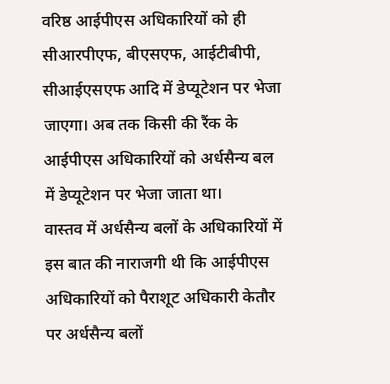वरिष्ठ आईपीएस अधिकारियों को ही सीआरपीएफ, बीएसएफ, आईटीबीपी, सीआईएसएफ आदि में डेप्यूटेशन पर भेजा जाएगा। अब तक किसी की रैंक के आईपीएस अधिकारियों को अर्धसैन्य बल में डेप्यूटेशन पर भेजा जाता था।
वास्तव में अर्धसैन्य बलों के अधिकारियों में इस बात की नाराजगी थी कि आईपीएस अधिकारियों को पैराशूट अधिकारी केतौर पर अर्धसैन्य बलों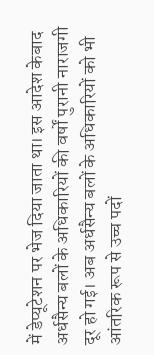में डेप्यूटेशन पर भेज दिया जाता था। इस आदेश केबाद अर्धसैन्य बलों के अधिकारियों की वर्षों पुरानी नाराजगी दूर हो गई। अब अर्धसैन्य बलों के अधिकारियों को भी आंतरिक रूप से उच्च पदों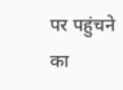पर पहुंचने का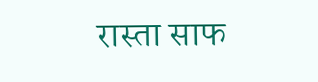रास्ता साफ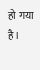हो गया है।